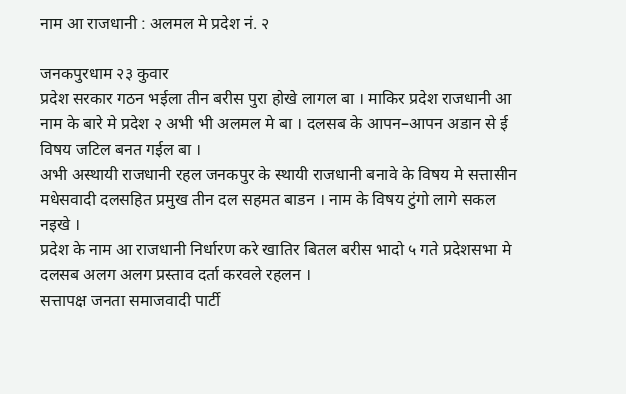नाम आ राजधानी : अलमल मे प्रदेश नं. २

जनकपुरधाम २३ कुवार
प्रदेश सरकार गठन भईला तीन बरीस पुरा होखे लागल बा । माकिर प्रदेश राजधानी आ नाम के बारे मे प्रदेश २ अभी भी अलमल मे बा । दलसब के आपन–आपन अडान से ई विषय जटिल बनत गईल बा ।
अभी अस्थायी राजधानी रहल जनकपुर के स्थायी राजधानी बनावे के विषय मे सत्तासीन मधेसवादी दलसहित प्रमुख तीन दल सहमत बाडन । नाम के विषय टुंगो लागे सकल नइखे ।
प्रदेश के नाम आ राजधानी निर्धारण करे खातिर बितल बरीस भादो ५ गते प्रदेशसभा मे दलसब अलग अलग प्रस्ताव दर्ता करवले रहलन ।
सत्तापक्ष जनता समाजवादी पार्टी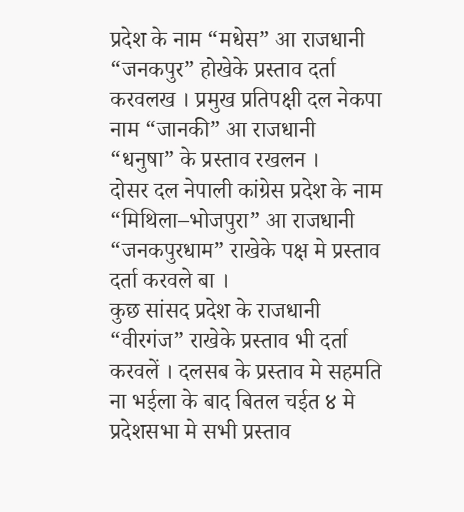प्रदेश के नाम “मधेस” आ राजधानी “जनकपुर” होखेके प्रस्ताव दर्ता करवलख । प्रमुख प्रतिपक्षी दल नेकपा नाम “जानकी” आ राजधानी “धनुषा” के प्रस्ताव रखलन ।
दोसर दल नेपाली कांग्रेस प्रदेश के नाम “मिथिला–भोजपुरा” आ राजधानी “जनकपुरधाम” राखेके पक्ष मे प्रस्ताव दर्ता करवले बा ।
कुछ सांसद प्रदेश के राजधानी “वीरगंज” राखेके प्रस्ताव भी दर्ता करवलें । दलसब के प्रस्ताव मे सहमति ना भईला के बाद बितल चईत ४ मे प्रदेशसभा मे सभी प्रस्ताव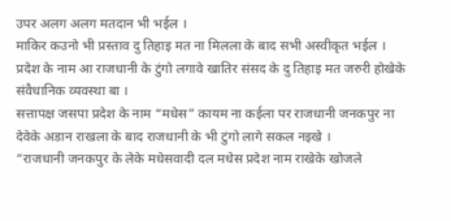उपर अलग अलग मतदान भी भईल ।
माकिर कउनो भी प्रस्ताव दु तिहाइ मत ना मिलला के बाद सभी अस्वीकृत भईल ।
प्रदेश के नाम आ राजधानी के टुंगो लगावे खातिर संसद के दु तिहाइ मत जरुरी होखेके संवैधानिक व्यवस्था बा ।
सत्तापक्ष जसपा प्रदेश के नाम “मधेस” कायम ना कईला पर राजधानी जनकपुर ना देवेके अडान राखला के बाद राजधानी के भी टुंगो लागे सकल नइखे ।
“राजधानी जनकपुर के लेके मधेसवादी दल मधेस प्रदेश नाम राखेके खोजले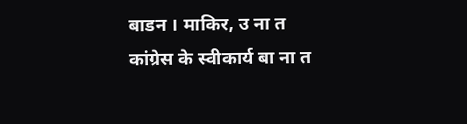बाडन । माकिर, उ ना त कांग्रेस के स्वीकार्य बा ना त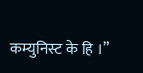कम्युनिस्ट के हि ।”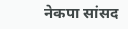नेकपा सांसद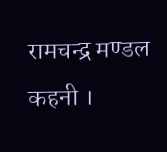रामचन्द्र मण्डल कहनी ।